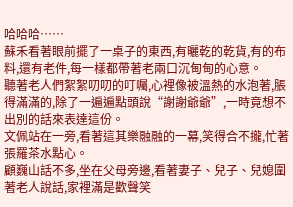哈哈哈……
蘇禾看著眼前擺了一桌子的東西,有曬乾的乾貨,有的布料,還有老件,每一樣都帶著老兩口沉甸甸的心意。
聽著老人們絮絮叨叨的叮囑,心裡像被溫熱的水泡著,脹得滿滿的,除了一遍遍點頭說“謝謝爺爺”,一時竟想不出別的話來表達這份。
文佩站在一旁,看著這其樂融融的一幕,笑得合不攏,忙著張羅茶水點心。
顧巍山話不多,坐在父母旁邊,看著妻子、兒子、兒媳圍著老人說話,家裡滿是歡聲笑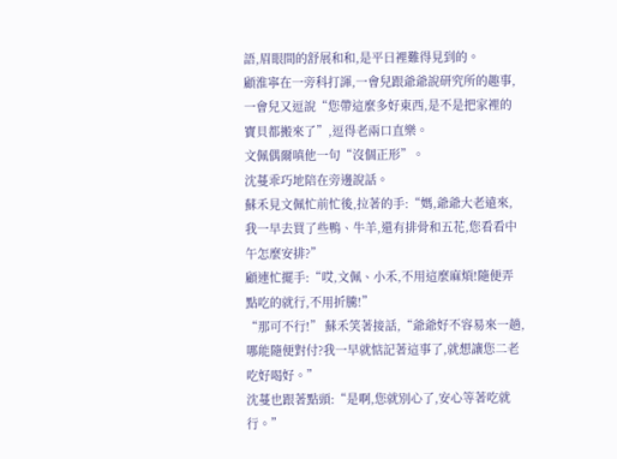語,眉眼間的舒展和和,是平日裡難得見到的。
顧淮寧在一旁科打諢,一會兒跟爺爺說研究所的趣事,一會兒又逗說“您帶這麼多好東西,是不是把家裡的寶貝都搬來了”,逗得老兩口直樂。
文佩偶爾嗔他一句“沒個正形”。
沈蔓乖巧地陪在旁邊說話。
蘇禾見文佩忙前忙後,拉著的手:“媽,爺爺大老遠來,我一早去買了些鴨、牛羊,還有排骨和五花,您看看中午怎麼安排?”
顧連忙擺手:“哎,文佩、小禾,不用這麼麻煩!隨便弄點吃的就行,不用折騰!”
“那可不行!” 蘇禾笑著接話,“爺爺好不容易來一趟,哪能隨便對付?我一早就惦記著這事了,就想讓您二老吃好喝好。”
沈蔓也跟著點頭:“是啊,您就別心了,安心等著吃就行。”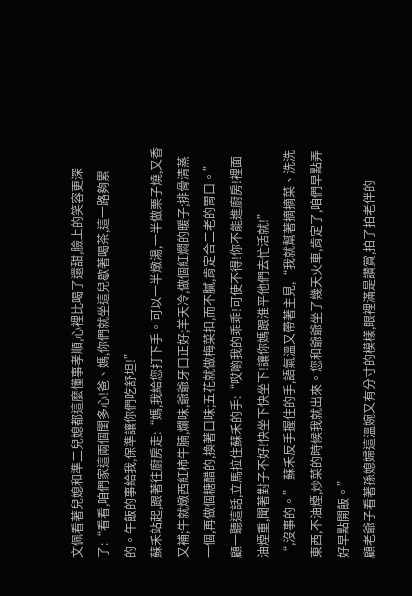文佩看著兒媳和準二兒媳都這麼懂事孝順,心裡比喝了還甜,臉上的笑容更深了:“看看,咱們家這兩個閨多心!爸、媽,你們就坐這兒歇著喝茶,這一路夠累的。午飯的事給我,保準讓你們吃舒坦!”
蘇禾站起,跟著往廚房走:“媽,我給您打下手。可以一半燉湯,一半做栗子燒,又香又補;牛就燉西紅柿牛腩,爛味,爺爺牙口正好;羊天冷,做個紅燜的暖子;排骨清蒸一個,再做個糖醋的,換著口味;五花就做梅菜扣,而不膩,肯定合二老的胃口。”
顧一聽這話,立馬拉住蘇禾的手:“哎喲我的乖乖!可使不得!你不能進廚房!裡面油煙重,聞著對子不好!快坐下快坐下!讓你媽跟淮平他們去忙活就!”
“,沒事的。” 蘇禾反手握住的手,語氣溫又帶著主見,“我就幫著摘摘菜、洗洗東西,不油煙,炒菜的時候我就出來。您和爺爺坐了幾天火車,肯定了,咱們早點弄好早點開飯。”
顧老爺子看著孫媳婦這溫婉又有分寸的模樣,眼裡滿是讚賞,拍了拍老伴的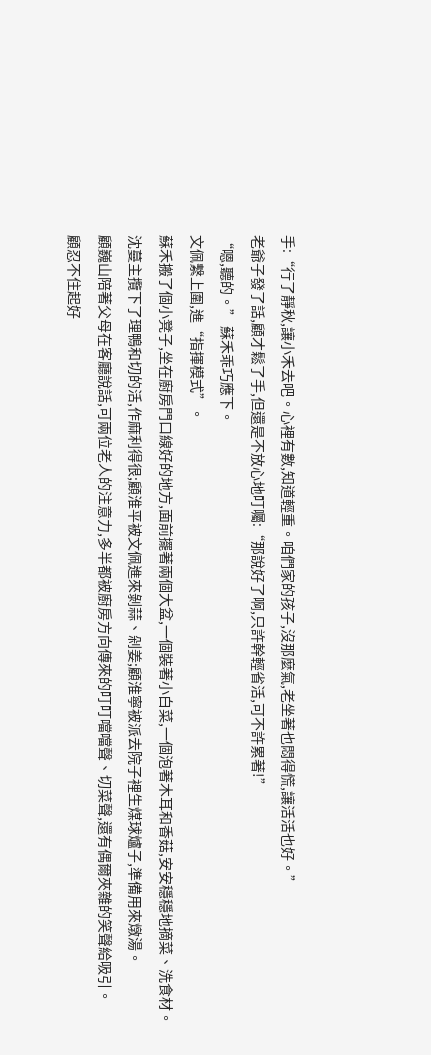手:“行了靜秋,讓小禾去吧。心裡有數,知道輕重。咱們家的孩子,沒那麼氣,老坐著也悶得慌,讓活活也好。”
老爺子發了話,顧才鬆了手,但還是不放心地叮囑:“那說好了啊,只許幹輕省活,可不許累著!”
“嗯,聽的。” 蘇禾乖巧應下。
文佩繫上圍,進“指揮模式”。
蘇禾搬了個小凳子,坐在廚房門口線好的地方,面前擺著兩個大盆,一個裝著小白菜,一個泡著木耳和香菇,安安穩穩地摘菜、洗食材。
沈蔓主攬下了理鴨和切的活,作麻利得很;顧淮平被文佩進來剝蒜、剁姜;顧淮寧被派去院子裡生煤球爐子,準備用來燉湯。
顧巍山陪著父母在客廳說話,可兩位老人的注意力,多半都被廚房方向傳來的叮叮噹噹聲、切菜聲,還有偶爾夾雜的笑聲給吸引。
顧忍不住起好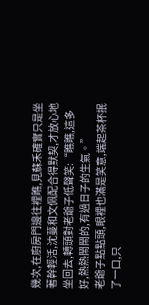幾次,在廚房門邊往裡瞧,見蘇禾確實只是坐著幹輕活,沈蔓和文佩配合得默契,才放心地坐回去,轉頭對老爺子低聲笑:“瞧瞧,這多好,熱熱鬧鬧的,有過日子的生氣。”
老爺子點點頭,眼裡也滿是笑意,端起茶杯抿了一口,只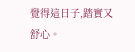覺得這日子,踏實又舒心。